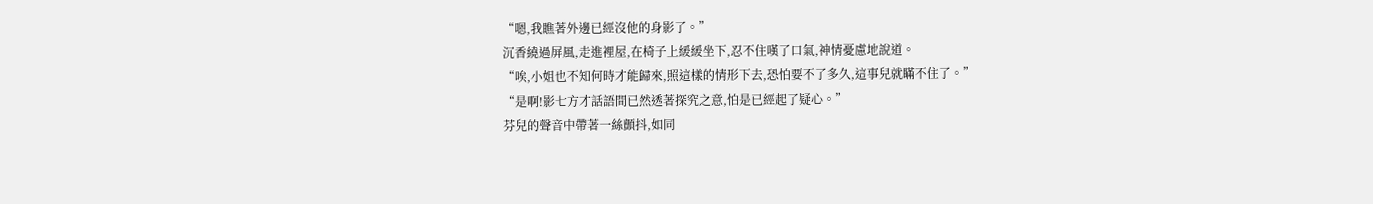“嗯,我瞧著外邊已經沒他的身影了。”
沉香繞過屏風,走進裡屋,在椅子上緩緩坐下,忍不住嘆了口氣,神情憂慮地說道。
“唉,小姐也不知何時才能歸來,照這樣的情形下去,恐怕要不了多久,這事兒就瞞不住了。”
“是啊!影七方才話語間已然透著探究之意,怕是已經起了疑心。”
芬兒的聲音中帶著一絲顫抖,如同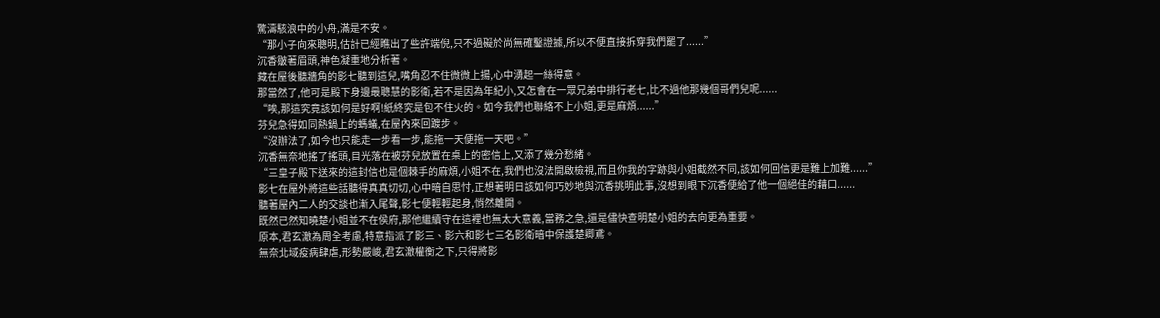驚濤駭浪中的小舟,滿是不安。
“那小子向來聰明,估計已經瞧出了些許端倪,只不過礙於尚無確鑿證據,所以不便直接拆穿我們罷了......”
沉香皺著眉頭,神色凝重地分析著。
藏在屋後聽牆角的影七聽到這兒,嘴角忍不住微微上揚,心中湧起一絲得意。
那當然了,他可是殿下身邊最聰慧的影衛,若不是因為年紀小,又怎會在一眾兄弟中排行老七,比不過他那幾個哥們兒呢......
“唉,那這究竟該如何是好啊!紙終究是包不住火的。如今我們也聯絡不上小姐,更是麻煩......”
芬兒急得如同熱鍋上的螞蟻,在屋內來回踱步。
“沒辦法了,如今也只能走一步看一步,能拖一天便拖一天吧。”
沉香無奈地搖了搖頭,目光落在被芬兒放置在桌上的密信上,又添了幾分愁緒。
“三皇子殿下送來的這封信也是個棘手的麻煩,小姐不在,我們也沒法開啟檢視,而且你我的字跡與小姐截然不同,該如何回信更是難上加難......”
影七在屋外將這些話聽得真真切切,心中暗自思忖,正想著明日該如何巧妙地與沉香挑明此事,沒想到眼下沉香便給了他一個絕佳的藉口......
聽著屋內二人的交談也漸入尾聲,影七便輕輕起身,悄然離開。
既然已然知曉楚小姐並不在侯府,那他繼續守在這裡也無太大意義,當務之急,還是儘快查明楚小姐的去向更為重要。
原本,君玄澈為周全考慮,特意指派了影三、影六和影七三名影衛暗中保護楚卿鳶。
無奈北域疫病肆虐,形勢嚴峻,君玄澈權衡之下,只得將影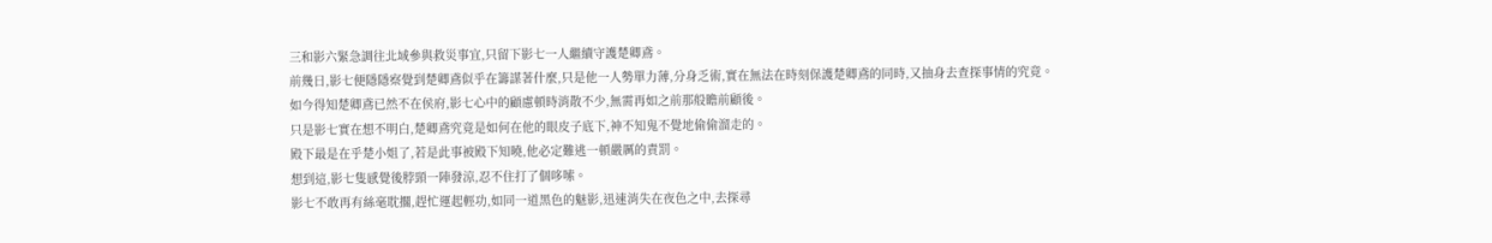三和影六緊急調往北域參與救災事宜,只留下影七一人繼續守護楚卿鳶。
前幾日,影七便隱隱察覺到楚卿鳶似乎在籌謀著什麼,只是他一人勢單力薄,分身乏術,實在無法在時刻保護楚卿鳶的同時,又抽身去查探事情的究竟。
如今得知楚卿鳶已然不在侯府,影七心中的顧慮頓時消散不少,無需再如之前那般瞻前顧後。
只是影七實在想不明白,楚卿鳶究竟是如何在他的眼皮子底下,神不知鬼不覺地偷偷溜走的。
殿下最是在乎楚小姐了,若是此事被殿下知曉,他必定難逃一頓嚴厲的責罰。
想到這,影七隻感覺後脖頸一陣發涼,忍不住打了個哆嗦。
影七不敢再有絲毫耽擱,趕忙運起輕功,如同一道黑色的魅影,迅速消失在夜色之中,去探尋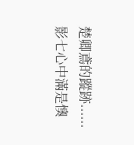楚卿鳶的蹤跡......
影七心中滿是懊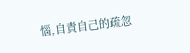惱,自責自己的疏忽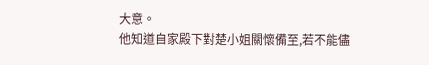大意。
他知道自家殿下對楚小姐關懷備至,若不能儘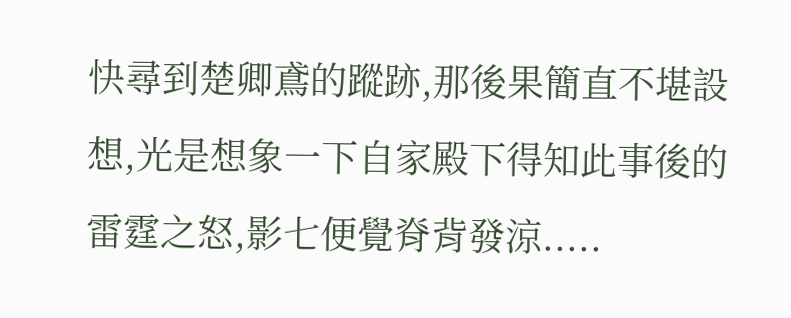快尋到楚卿鳶的蹤跡,那後果簡直不堪設想,光是想象一下自家殿下得知此事後的雷霆之怒,影七便覺脊背發涼.....